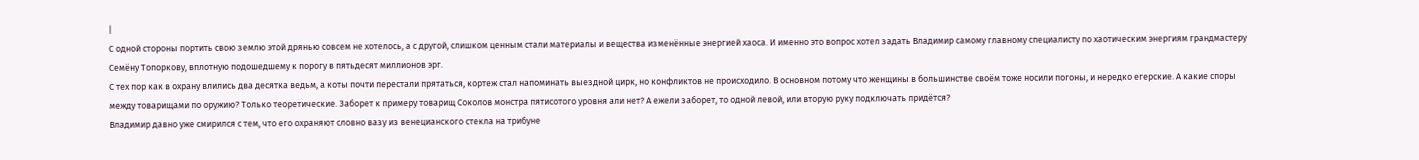|
С одной стороны портить свою землю этой дрянью совсем не хотелось, а с другой, слишком ценным стали материалы и вещества изменённые энергией хаоса. И именно это вопрос хотел задать Владимир самому главному специалисту по хаотическим энергиям грандмастеру Семёну Топоркову, вплотную подошедшему к порогу в пятьдесят миллионов эрг.
С тех пор как в охрану влились два десятка ведьм, а коты почти перестали прятаться, кортеж стал напоминать выездной цирк, но конфликтов не происходило. В основном потому что женщины в большинстве своём тоже носили погоны, и нередко егерские. А какие споры между товарищами по оружию? Только теоретические. Заборет к примеру товарищ Соколов монстра пятисотого уровня али нет? А ежели заборет, то одной левой, или вторую руку подключать придётся?
Владимир давно уже смирился с тем, что его охраняют словно вазу из венецианского стекла на трибуне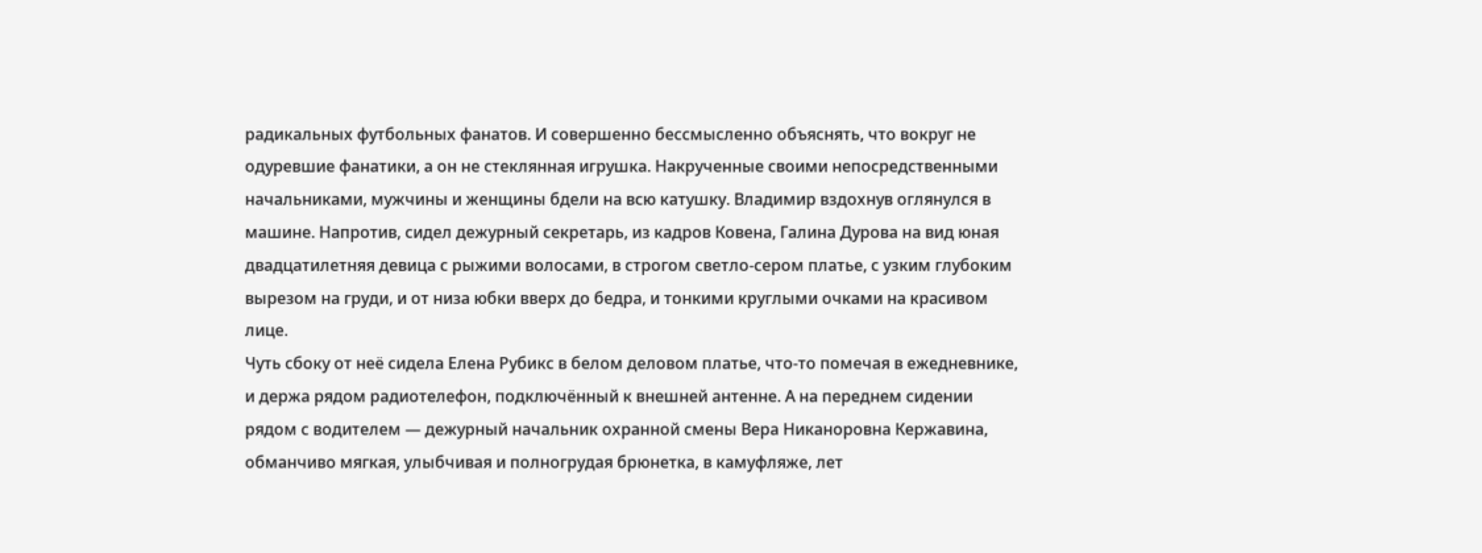радикальных футбольных фанатов. И совершенно бессмысленно объяснять, что вокруг не одуревшие фанатики, а он не стеклянная игрушка. Накрученные своими непосредственными начальниками, мужчины и женщины бдели на всю катушку. Владимир вздохнув оглянулся в машине. Напротив, сидел дежурный секретарь, из кадров Ковена, Галина Дурова на вид юная двадцатилетняя девица с рыжими волосами, в строгом светло-сером платье, с узким глубоким вырезом на груди, и от низа юбки вверх до бедра, и тонкими круглыми очками на красивом лице.
Чуть сбоку от неё сидела Елена Рубикс в белом деловом платье, что-то помечая в ежедневнике, и держа рядом радиотелефон, подключённый к внешней антенне. А на переднем сидении рядом с водителем — дежурный начальник охранной смены Вера Никаноровна Кержавина, обманчиво мягкая, улыбчивая и полногрудая брюнетка, в камуфляже, лет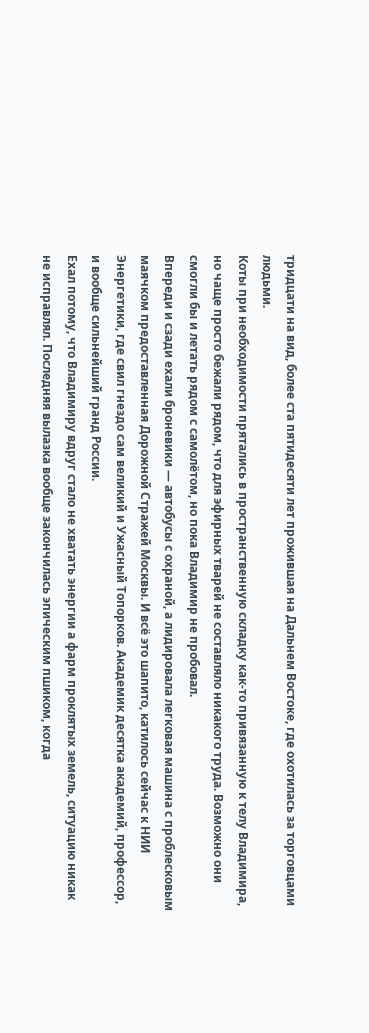тридцати на вид, более ста пятидесяти лет прожившая на Дальнем Востоке, где охотилась за торговцами людьми.
Коты при необходимости прятались в пространственную складку как-то привязанную к телу Владимира, но чаще просто бежали рядом, что для эфирных тварей не составляло никакого труда. Возможно они смогли бы и летать рядом с самолётом, но пока Владимир не пробовал.
Впереди и сзади ехали броневики — автобусы с охраной, а лидировала легковая машина с проблесковым маячком предоставленная Дорожной Стражей Москвы. И всё это шапито, катилось сейчас к НИИ Энергетики, где свил гнездо сам великий и Ужасный Топорков. Академик десятка академий, профессор, и вообще сильнейший гранд России.
Ехал потому, что Владимиру вдруг стало не хватать энергии а фарм проклятых земель, ситуацию никак не исправлял. Последняя вылазка вообще закончилась эпическим пшиком, когда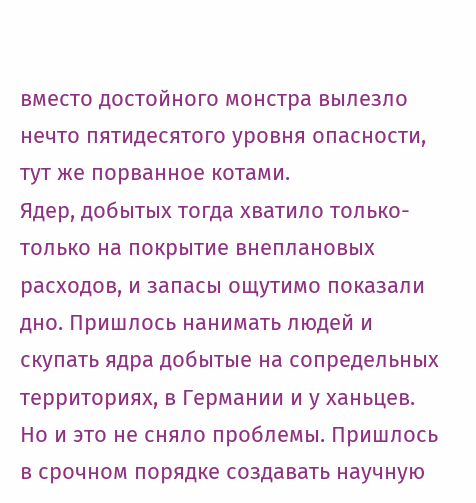вместо достойного монстра вылезло нечто пятидесятого уровня опасности, тут же порванное котами.
Ядер, добытых тогда хватило только-только на покрытие внеплановых расходов, и запасы ощутимо показали дно. Пришлось нанимать людей и скупать ядра добытые на сопредельных территориях, в Германии и у ханьцев. Но и это не сняло проблемы. Пришлось в срочном порядке создавать научную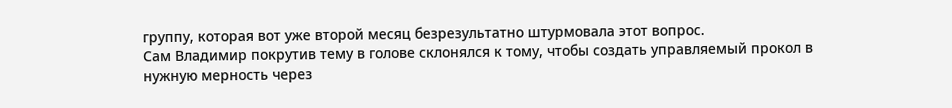группу, которая вот уже второй месяц безрезультатно штурмовала этот вопрос.
Сам Владимир покрутив тему в голове склонялся к тому, чтобы создать управляемый прокол в нужную мерность через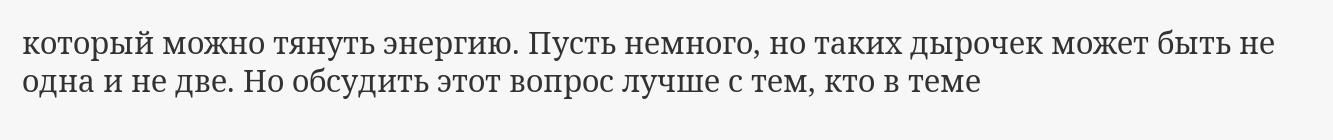который можно тянуть энергию. Пусть немного, но таких дырочек может быть не одна и не две. Но обсудить этот вопрос лучше с тем, кто в теме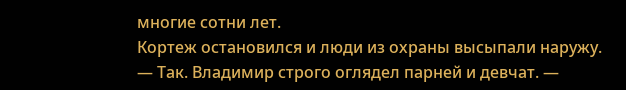многие сотни лет.
Кортеж остановился и люди из охраны высыпали наружу.
— Так. Владимир строго оглядел парней и девчат. —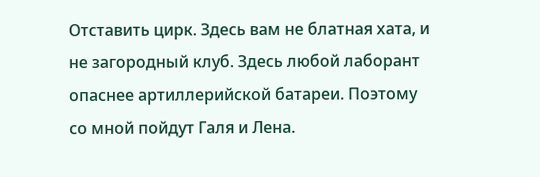Отставить цирк. Здесь вам не блатная хата, и не загородный клуб. Здесь любой лаборант опаснее артиллерийской батареи. Поэтому со мной пойдут Галя и Лена.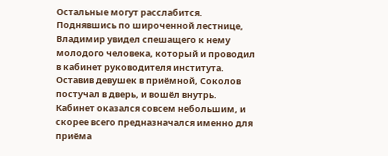Остальные могут расслабится.
Поднявшись по широченной лестнице, Владимир увидел спешащего к нему молодого человека, который и проводил в кабинет руководителя института.
Оставив девушек в приёмной, Соколов постучал в дверь, и вошёл внутрь. Кабинет оказался совсем небольшим, и скорее всего предназначался именно для приёма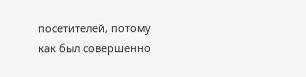посетителей, потому как был совершенно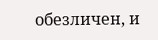обезличен, и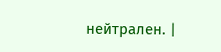нейтрален. |